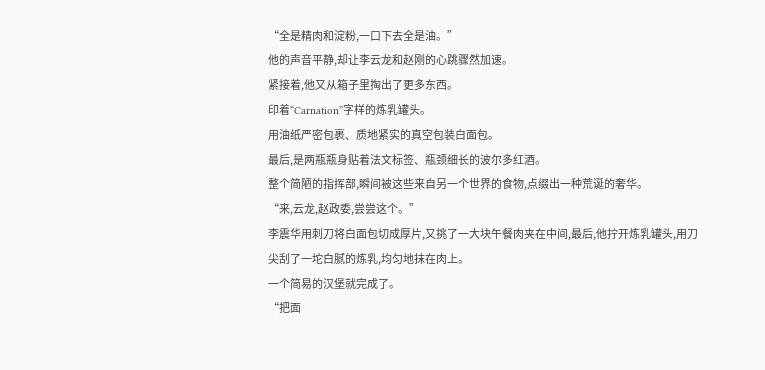“全是精肉和淀粉,一口下去全是油。”
他的声音平静,却让李云龙和赵刚的心跳骤然加速。
紧接着,他又从箱子里掏出了更多东西。
印着“Carnation”字样的炼乳罐头。
用油纸严密包裹、质地紧实的真空包装白面包。
最后,是两瓶瓶身贴着法文标签、瓶颈细长的波尔多红酒。
整个简陋的指挥部,瞬间被这些来自另一个世界的食物,点缀出一种荒诞的奢华。
“来,云龙,赵政委,尝尝这个。”
李震华用刺刀将白面包切成厚片,又挑了一大块午餐肉夹在中间,最后,他拧开炼乳罐头,用刀尖刮了一坨白腻的炼乳,均匀地抹在肉上。
一个简易的汉堡就完成了。
“把面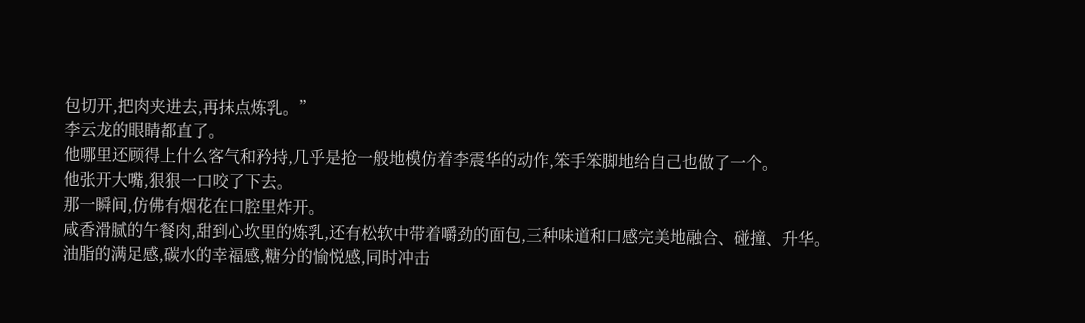包切开,把肉夹进去,再抹点炼乳。”
李云龙的眼睛都直了。
他哪里还顾得上什么客气和矜持,几乎是抢一般地模仿着李震华的动作,笨手笨脚地给自己也做了一个。
他张开大嘴,狠狠一口咬了下去。
那一瞬间,仿佛有烟花在口腔里炸开。
咸香滑腻的午餐肉,甜到心坎里的炼乳,还有松软中带着嚼劲的面包,三种味道和口感完美地融合、碰撞、升华。
油脂的满足感,碳水的幸福感,糖分的愉悦感,同时冲击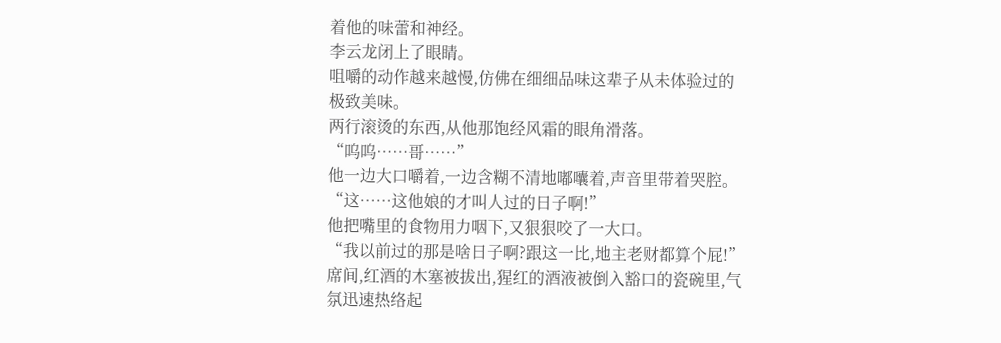着他的味蕾和神经。
李云龙闭上了眼睛。
咀嚼的动作越来越慢,仿佛在细细品味这辈子从未体验过的极致美味。
两行滚烫的东西,从他那饱经风霜的眼角滑落。
“呜呜……哥……”
他一边大口嚼着,一边含糊不清地嘟囔着,声音里带着哭腔。
“这……这他娘的才叫人过的日子啊!”
他把嘴里的食物用力咽下,又狠狠咬了一大口。
“我以前过的那是啥日子啊?跟这一比,地主老财都算个屁!”
席间,红酒的木塞被拔出,猩红的酒液被倒入豁口的瓷碗里,气氛迅速热络起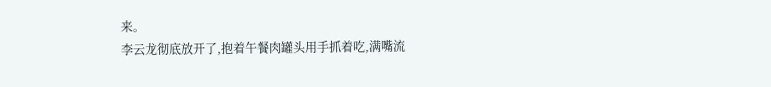来。
李云龙彻底放开了,抱着午餐肉罐头用手抓着吃,满嘴流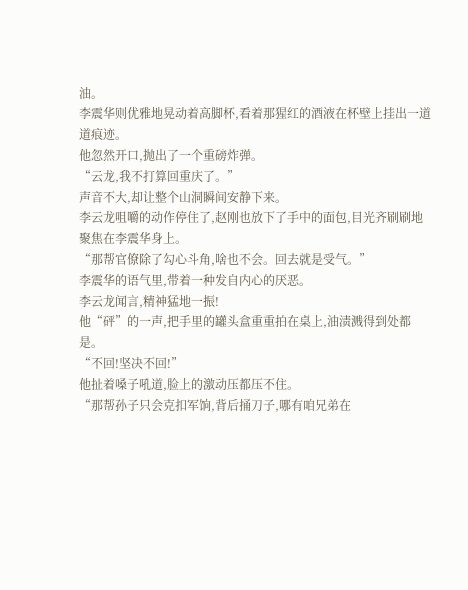油。
李震华则优雅地晃动着高脚杯,看着那猩红的酒液在杯壁上挂出一道道痕迹。
他忽然开口,抛出了一个重磅炸弹。
“云龙,我不打算回重庆了。”
声音不大,却让整个山洞瞬间安静下来。
李云龙咀嚼的动作停住了,赵刚也放下了手中的面包,目光齐刷刷地聚焦在李震华身上。
“那帮官僚除了勾心斗角,啥也不会。回去就是受气。”
李震华的语气里,带着一种发自内心的厌恶。
李云龙闻言,精神猛地一振!
他“砰”的一声,把手里的罐头盒重重拍在桌上,油渍溅得到处都是。
“不回!坚决不回!”
他扯着嗓子吼道,脸上的激动压都压不住。
“那帮孙子只会克扣军饷,背后捅刀子,哪有咱兄弟在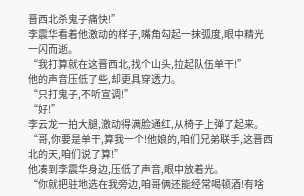晋西北杀鬼子痛快!”
李震华看着他激动的样子,嘴角勾起一抹弧度,眼中精光一闪而逝。
“我打算就在这晋西北,找个山头,拉起队伍单干!”
他的声音压低了些,却更具穿透力。
“只打鬼子,不听宣调!”
“好!”
李云龙一拍大腿,激动得满脸通红,从椅子上弹了起来。
“哥,你要是单干,算我一个!他娘的,咱们兄弟联手,这晋西北的天,咱们说了算!”
他凑到李震华身边,压低了声音,眼中放着光。
“你就把驻地选在我旁边,咱哥俩还能经常喝顿酒!有啥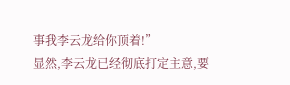事我李云龙给你顶着!”
显然,李云龙已经彻底打定主意,要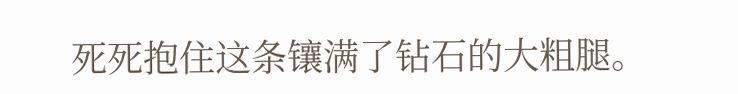死死抱住这条镶满了钻石的大粗腿。